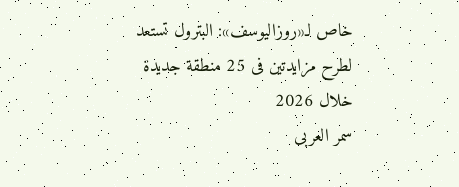خاص لـ«روزاليوسف»: البترول تستعد لطرح مزايدتين فى 25 منطقة جديدة خلال 2026
سمر العربى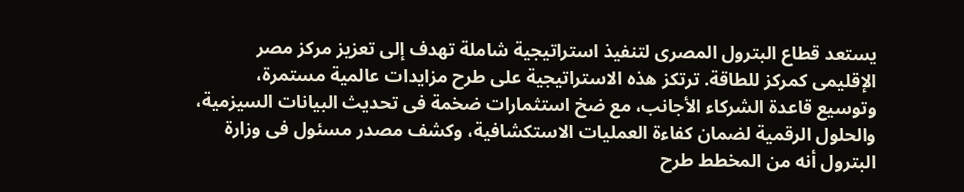يستعد قطاع البترول المصرى لتنفيذ استراتيجية شاملة تهدف إلى تعزيز مركز مصر الإقليمى كمركز للطاقة. ترتكز هذه الاستراتيجية على طرح مزايدات عالمية مستمرة، وتوسيع قاعدة الشركاء الأجانب، مع ضخ استثمارات ضخمة فى تحديث البيانات السيزمية، والحلول الرقمية لضمان كفاءة العمليات الاستكشافية، وكشف مصدر مسئول فى وزارة البترول أنه من المخطط طرح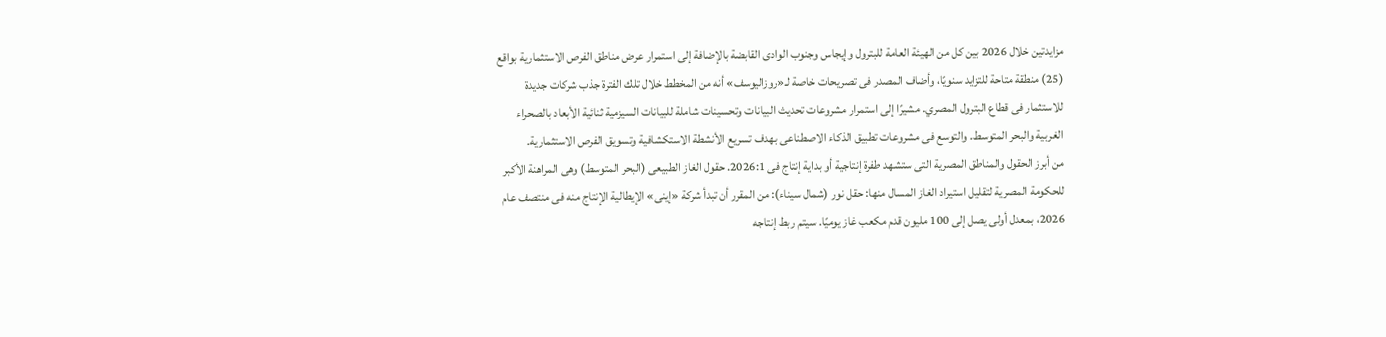مزايدتين خلال 2026 بين كل من الهيئة العامة للبترول وإيجاس وجنوب الوادى القابضة بالإضافة إلى استمرار عرض مناطق الفرص الاستثمارية بواقع (25) منطقة متاحة للتزايد سنويًا، وأضاف المصدر فى تصريحات خاصة لـ«روزاليوسف» أنه من المخطط خلال تلك الفترة جذب شركات جديدة للاستثمار فى قطاع البترول المصري. مشيرًا إلى استمرار مشروعات تحديث البيانات وتحسينات شاملة للبيانات السيزمية ثنائية الأبعاد بالصحراء الغربية والبحر المتوسط. والتوسع فى مشروعات تطبيق الذكاء الاصطناعى بهدف تسريع الأنشطة الاستكشافية وتسويق الفرص الاستثمارية.
من أبرز الحقول والمناطق المصرية التى ستشهد طفرة إنتاجية أو بداية إنتاج فى 2026:1. حقول الغاز الطبيعى (البحر المتوسط) وهى المراهنة الأكبر للحكومة المصرية لتقليل استيراد الغاز المسال منها: حقل نور (شمال سيناء): من المقرر أن تبدأ شركة «إينى» الإيطالية الإنتاج منه فى منتصف عام 2026، بمعدل أولى يصل إلى 100 مليون قدم مكعب غاز يوميًا. سيتم ربط إنتاجه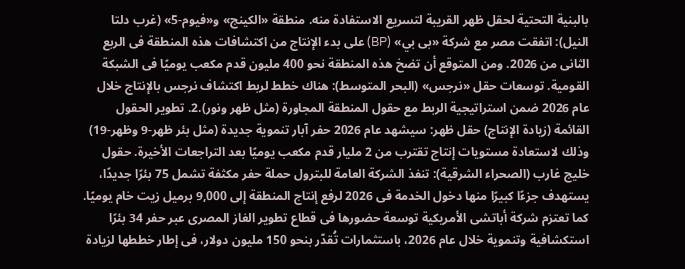بالبنية التحتية لحقل ظهر القريبة لتسريع الاستفادة منه. منطقة «الكينج» و«فيوم-5» (غرب دلتا النيل): اتفقت مصر مع شركة «بى بي» (BP) على بدء الإنتاج من اكتشافات هذه المنطقة فى الربع الثانى من 2026. ومن المتوقع أن تضخ هذه المنطقة نحو 400 مليون قدم مكعب يوميًا فى الشبكة القومية. توسعات حقل «نرجس» (البحر المتوسط): هناك خطط لربط اكتشاف نرجس بالإنتاج خلال عام 2026 ضمن استراتيجية الربط مع حقول المنطقة المجاورة (مثل ظهر ونور).2. تطوير الحقول القائمة (زيادة الإنتاج) حقل ظهر: سيشهد عام 2026 حفر آبار تنموية جديدة (مثل بئر ظهر-9 وظهر-19) وذلك لاستعادة مستويات إنتاج تقترب من 2 مليار قدم مكعب يوميًا بعد التراجعات الأخيرة. حقول خليج غارب (الصحراء الشرقية): تنفذ الشركة العامة للبترول حملة حفر مكثفة تشمل 75 بئرًا جديدًا، يستهدف جزءًا كبيرًا منها دخول الخدمة فى 2026 لرفع إنتاج المنطقة إلى 9,000 برميل زيت خام يوميًا. كما تعتزم شركة أباتشى الأمريكية توسعة حضورها فى قطاع تطوير الغاز المصرى عبر حفر 34 بئرًا استكشافية وتنموية خلال عام 2026، باستثمارات تُقدّر بنحو 150 مليون دولار، فى إطار خططها لزيادة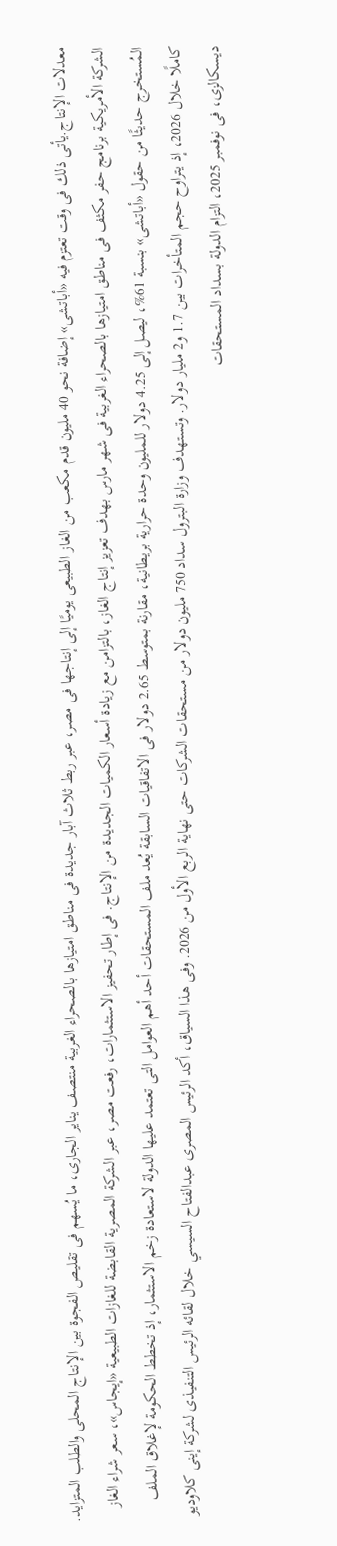معدلات الإنتاج.يأتى ذلك فى وقت تعتزم فيه «أباتشى» إضافة نحو 40 مليون قدم مكعب من الغاز الطبيعى يوميًا إلى إنتاجها فى مصر، عبر ربط ثلاث آبار جديدة فى مناطق امتيازها بالصحراء الغربية منتصف يناير الجارى، ما يُسهم فى تقليص الفجوة بين الإنتاج المحلى والطلب المتزايد. الشركة الأمريكية برنامج حفر مكثف فى مناطق امتيازها بالصحراء الغربية فى شهر مارس بهدف تعزيز إنتاج الغاز، بالتزامن مع زيادة أسعار الكميات الجديدة من الإنتاج. فى إطار تحفيز الاستثمارات، رفعت مصر، عبر الشركة المصرية القابضة للغازات الطبيعية «إيجاس»، سعر شراء الغاز المُستخرج حديثًا من حقول «أباتشى» بنسبة 61%، ليصل إلى 4.25 دولار للمليون وحدة حرارية بريطانية، مقارنة بمتوسط 2.65 دولار فى الاتفاقيات السابقة يُعد ملف المستحقات أحد أهم العوامل التى تعتمد عليها الدولة لاستعادة زخم الاستثمار، إذ تخطط الحكومة لإغلاق الملف كاملًا خلال 2026، إذ يتراوح حجم المتأخرات بين 1.7 و2 مليار دولار. وتستهدف وزارة البترول سداد 750 مليون دولار من مستحقات الشركات حتى نهاية الربع الأول من 2026. وفى هذا السياق، أكد الرئيس المصرى عبدالفتاح السيسي خلال لقائه الرئيس التنفيذى لشركة إينى كلاوديو ديسكالزى، فى نوفمبر 2025، التزام الدولة بسداد المستحقات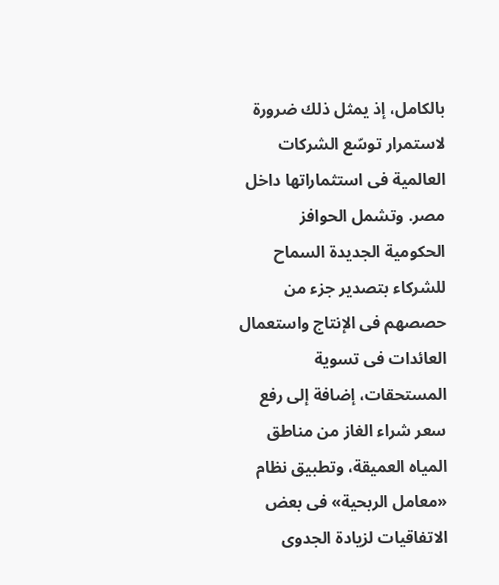بالكامل، إذ يمثل ذلك ضرورة لاستمرار توسّع الشركات العالمية فى استثماراتها داخل مصر. وتشمل الحوافز الحكومية الجديدة السماح للشركاء بتصدير جزء من حصصهم فى الإنتاج واستعمال العائدات فى تسوية المستحقات، إضافة إلى رفع سعر شراء الغاز من مناطق المياه العميقة، وتطبيق نظام «معامل الربحية» فى بعض الاتفاقيات لزيادة الجدوى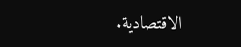الاقتصادية.